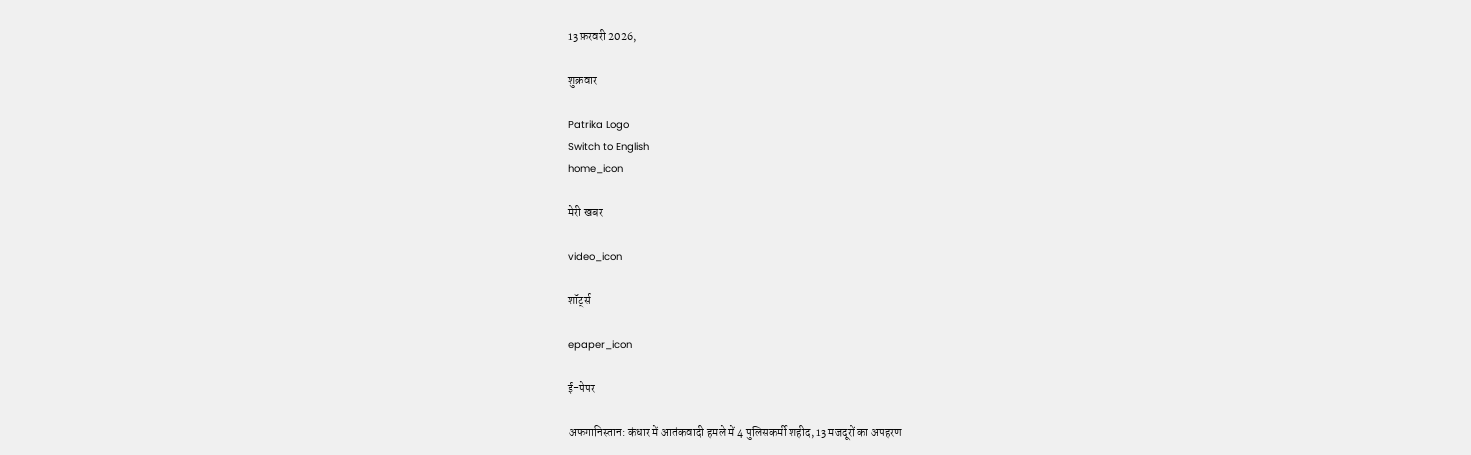13 फ़रवरी 2026,

शुक्रवार

Patrika Logo
Switch to English
home_icon

मेरी खबर

video_icon

शॉर्ट्स

epaper_icon

ई-पेपर

अफगानिस्तान: कंधार में आतंकवादी हमले में 4 पुलिसकर्मी शहीद, 13 मजदूरों का अपहरण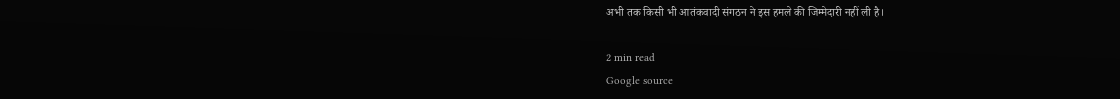अभी तक किसी भी आतंकवादी संगठन ने इस हमले की जिम्मेदारी नहीं ली है।

2 min read
Google source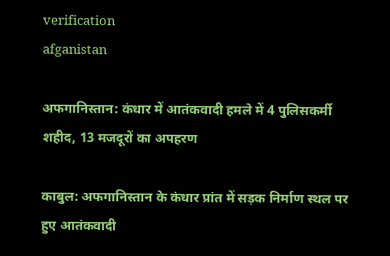verification
afganistan

अफगानिस्तान: कंधार में आतंकवादी हमले में 4 पुलिसकर्मी शहीद, 13 मजदूरों का अपहरण

काबुल: अफगानिस्तान के कंधार प्रांत में सड़क निर्माण स्थल पर हुए आतंकवादी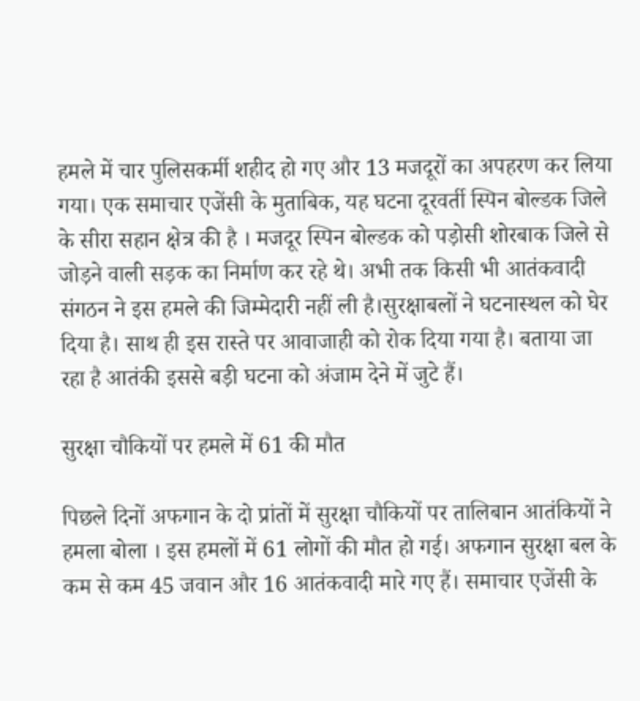हमले में चार पुलिसकर्मी शहीद हो गए और 13 मजदूरों का अपहरण कर लिया गया। एक समाचार एजेंसी के मुताबिक, यह घटना दूरवर्ती स्पिन बोल्डक जिले के सीरा सहान क्षेत्र की है । मजदूर स्पिन बोल्डक को पड़ोसी शोरबाक जिले से जोड़ने वाली सड़क का निर्माण कर रहे थे। अभी तक किसी भी आतंकवादी संगठन ने इस हमले की जिम्मेदारी नहीं ली है।सुरक्षाबलों ने घटनास्थल को घेर दिया है। साथ ही इस रास्ते पर आवाजाही को रोक दिया गया है। बताया जा रहा है आतंकी इससे बड़ी घटना को अंजाम देने में जुटे हैं।

सुरक्षा चौकियों पर हमले में 61 की मौत

पिछले दिनों अफगान के दो प्रांतों में सुरक्षा चौकियों पर तालिबान आतंकियों ने हमला बोला । इस हमलों में 61 लोगों की मौत हो गई। अफगान सुरक्षा बल के कम से कम 45 जवान और 16 आतंकवादी मारे गए हैं। समाचार एजेंसी के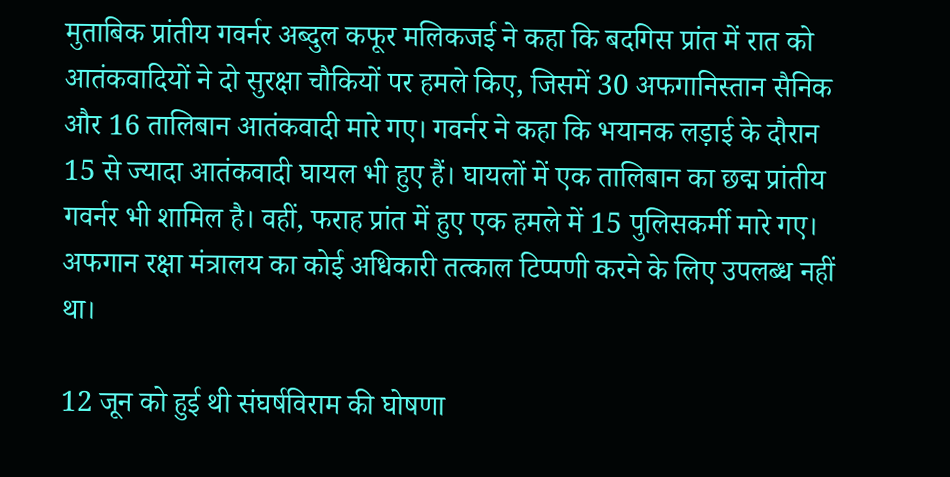मुताबिक प्रांतीय गवर्नर अब्दुल कफूर मलिकजई ने कहा कि बदगिस प्रांत में रात को आतंकवादियों ने दो सुरक्षा चौकियों पर हमले किए, जिसमें 30 अफगानिस्तान सैनिक और 16 तालिबान आतंकवादी मारे गए। गवर्नर ने कहा कि भयानक लड़ाई के दौरान 15 से ज्यादा आतंकवादी घायल भी हुए हैं। घायलों में एक तालिबान का छद्म प्रांतीय गवर्नर भी शामिल है। वहीं, फराह प्रांत में हुए एक हमले में 15 पुलिसकर्मी मारे गए। अफगान रक्षा मंत्रालय का कोई अधिकारी तत्काल टिप्पणी करने के लिए उपलब्ध नहीं था।

12 जून को हुई थी संघर्षविराम की घोषणा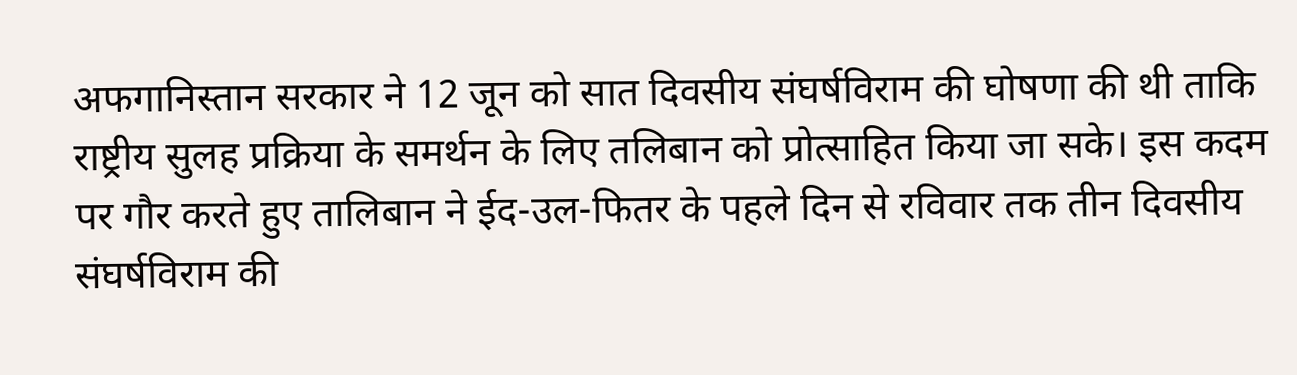अफगानिस्तान सरकार ने 12 जून को सात दिवसीय संघर्षविराम की घोषणा की थी ताकि राष्ट्रीय सुलह प्रक्रिया के समर्थन के लिए तलिबान को प्रोत्साहित किया जा सके। इस कदम पर गौर करते हुए तालिबान ने ईद-उल-फितर के पहले दिन से रविवार तक तीन दिवसीय संघर्षविराम की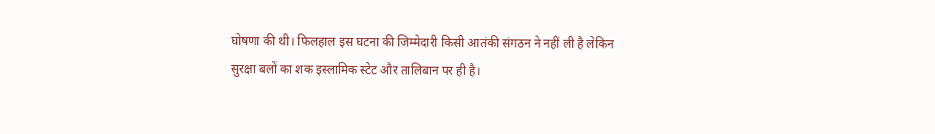घोषणा की थी। फिलहाल इस घटना की जिम्मेदारी किसी आतंकी संगठन ने नहीं ली है लेकिन सुरक्षा बलों का शक इस्लामिक स्टेट और तालिबान पर ही है।